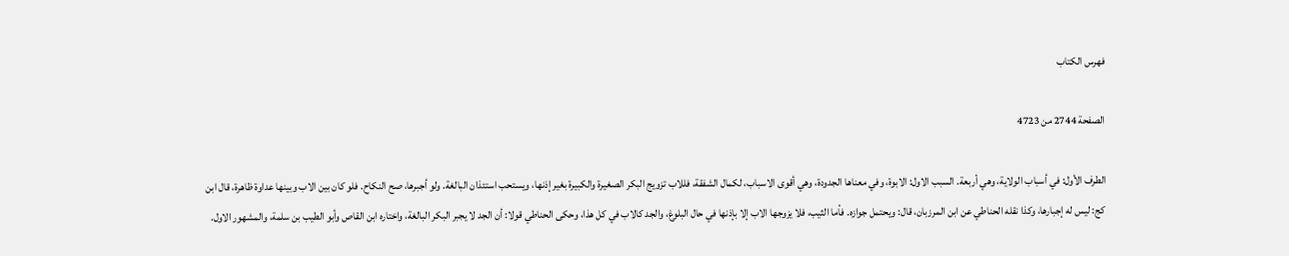فهرس الكتاب

الصفحة 2744 من 4723

الطرف الأول: في أسباب الولاية، وهي أربعة. السبب الاول: الابوة، وفي معناها الجدودة، وهي أقوى الاسباب، لكمال الشفقة، فللاب تزويج البكر الصغيرة والكبيرة بغير إذنها، ويستحب استئذان البالغة. ولو أجبرها، صح النكاح. فلو كان بين الاب وبينها عداوة ظاهرة، قال ابن كج: ليس له إجبارها، وكذا نقله الحناطي عن ابن المرزبان، قال: ويحتمل جوازه. فأما الثيب، فلا يزوجها الاب إلا بإذنها في حال البلوغ، والجد كالاب في كل هذا، وحكى الحناطي قولا: أن الجد لا يجبر البكر البالغة، واختاره ابن القاص وأبو الطيب بن سلمة، والمشهور الاول.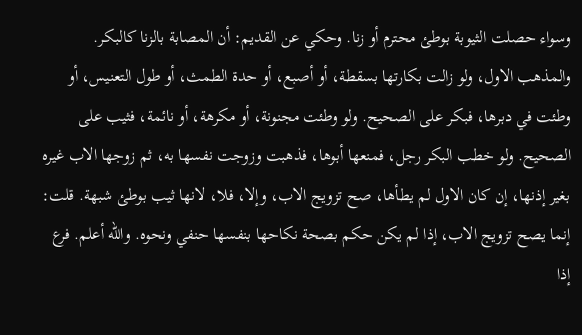وسواء حصلت الثيوبة بوطئ محترم أو زنا. وحكي عن القديم: أن المصابة بالزنا كالبكر. والمذهب الاول، ولو زالت بكارتها بسقطة، أو أصبع، أو حدة الطمث، أو طول التعنيس، أو وطئت في دبرها، فبكر على الصحيح. ولو وطئت مجنونة، أو مكرهة، أو نائمة، فثيب على الصحيح. ولو خطب البكر رجل، فمنعها أبوها، فذهبت وزوجت نفسها به، ثم زوجها الاب غيره بغير إذنها، إن كان الاول لم يطأها، صح تزويج الاب، وإلا، فلا، لانها ثيب بوطئ شبهة. قلت: إنما يصح تزويج الاب، إذا لم يكن حكم بصحة نكاحها بنفسها حنفي ونحوه. والله أعلم. فرع إذا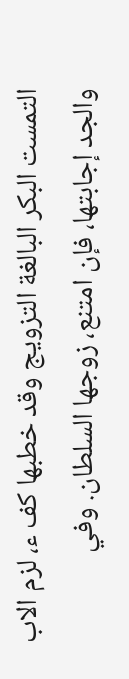التمست البكر البالغة التزويج وقد خطبها كف ء، لزم الاب والجد إجابتها، فإن امتنع، زوجها السلطان. وفي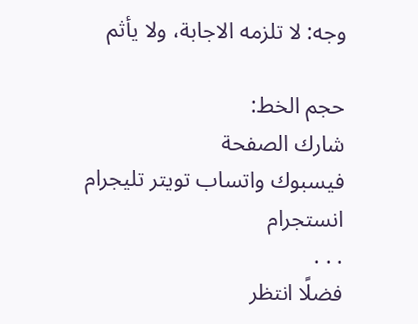وجه: لا تلزمه الاجابة، ولا يأثم

حجم الخط:
شارك الصفحة
فيسبوك واتساب تويتر تليجرام انستجرام
. . .
فضلًا انتظر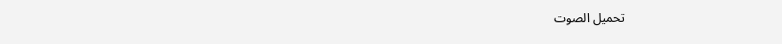تحميل الصوت